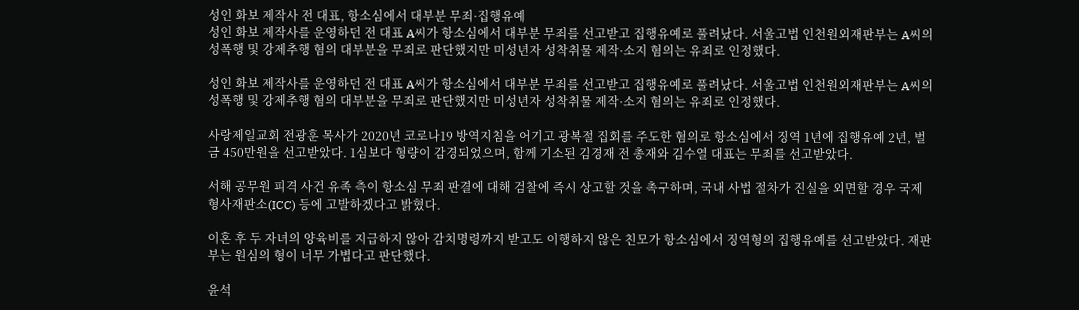성인 화보 제작사 전 대표, 항소심에서 대부분 무죄·집행유예
성인 화보 제작사를 운영하던 전 대표 A씨가 항소심에서 대부분 무죄를 선고받고 집행유예로 풀려났다. 서울고법 인천원외재판부는 A씨의 성폭행 및 강제추행 혐의 대부분을 무죄로 판단했지만 미성년자 성착취물 제작·소지 혐의는 유죄로 인정했다.

성인 화보 제작사를 운영하던 전 대표 A씨가 항소심에서 대부분 무죄를 선고받고 집행유예로 풀려났다. 서울고법 인천원외재판부는 A씨의 성폭행 및 강제추행 혐의 대부분을 무죄로 판단했지만 미성년자 성착취물 제작·소지 혐의는 유죄로 인정했다.

사랑제일교회 전광훈 목사가 2020년 코로나19 방역지침을 어기고 광복절 집회를 주도한 혐의로 항소심에서 징역 1년에 집행유예 2년, 벌금 450만원을 선고받았다. 1심보다 형량이 감경되었으며, 함께 기소된 김경재 전 총재와 김수열 대표는 무죄를 선고받았다.

서해 공무원 피격 사건 유족 측이 항소심 무죄 판결에 대해 검찰에 즉시 상고할 것을 촉구하며, 국내 사법 절차가 진실을 외면할 경우 국제형사재판소(ICC) 등에 고발하겠다고 밝혔다.

이혼 후 두 자녀의 양육비를 지급하지 않아 감치명령까지 받고도 이행하지 않은 친모가 항소심에서 징역형의 집행유예를 선고받았다. 재판부는 원심의 형이 너무 가볍다고 판단했다.

윤석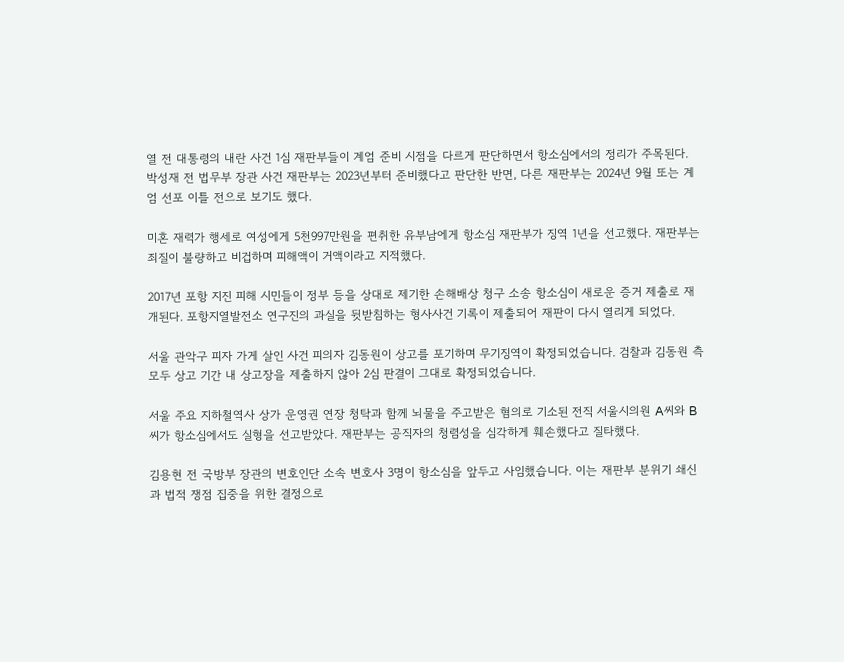열 전 대통령의 내란 사건 1심 재판부들이 계엄 준비 시점을 다르게 판단하면서 항소심에서의 정리가 주목된다. 박성재 전 법무부 장관 사건 재판부는 2023년부터 준비했다고 판단한 반면, 다른 재판부는 2024년 9월 또는 계엄 선포 이틀 전으로 보기도 했다.

미혼 재력가 행세로 여성에게 5천997만원을 편취한 유부남에게 항소심 재판부가 징역 1년을 선고했다. 재판부는 죄질이 불량하고 비겁하며 피해액이 거액이라고 지적했다.

2017년 포항 지진 피해 시민들이 정부 등을 상대로 제기한 손해배상 청구 소송 항소심이 새로운 증거 제출로 재개된다. 포항지열발전소 연구진의 과실을 뒷받침하는 형사사건 기록이 제출되어 재판이 다시 열리게 되었다.

서울 관악구 피자 가게 살인 사건 피의자 김동원이 상고를 포기하며 무기징역이 확정되었습니다. 검찰과 김동원 측 모두 상고 기간 내 상고장을 제출하지 않아 2심 판결이 그대로 확정되었습니다.

서울 주요 지하철역사 상가 운영권 연장 청탁과 함께 뇌물을 주고받은 혐의로 기소된 전직 서울시의원 A씨와 B씨가 항소심에서도 실형을 선고받았다. 재판부는 공직자의 청렴성을 심각하게 훼손했다고 질타했다.

김용현 전 국방부 장관의 변호인단 소속 변호사 3명이 항소심을 앞두고 사임했습니다. 이는 재판부 분위기 쇄신과 법적 쟁점 집중을 위한 결정으로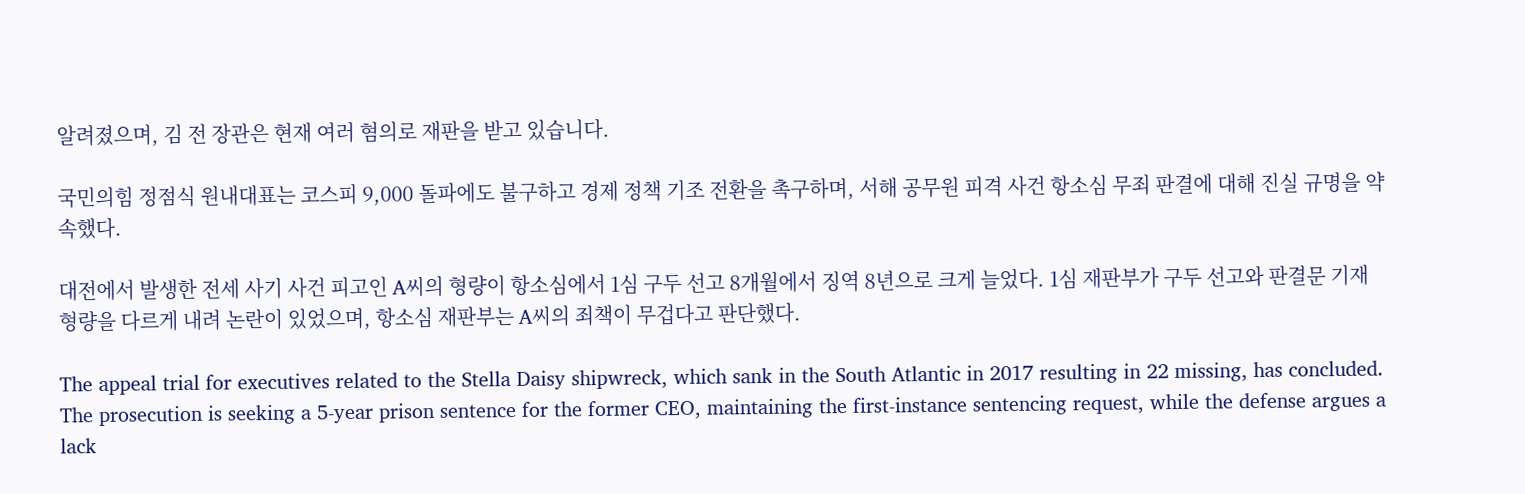알려졌으며, 김 전 장관은 현재 여러 혐의로 재판을 받고 있습니다.

국민의힘 정점식 원내대표는 코스피 9,000 돌파에도 불구하고 경제 정책 기조 전환을 촉구하며, 서해 공무원 피격 사건 항소심 무죄 판결에 대해 진실 규명을 약속했다.

대전에서 발생한 전세 사기 사건 피고인 A씨의 형량이 항소심에서 1심 구두 선고 8개월에서 징역 8년으로 크게 늘었다. 1심 재판부가 구두 선고와 판결문 기재 형량을 다르게 내려 논란이 있었으며, 항소심 재판부는 A씨의 죄책이 무겁다고 판단했다.

The appeal trial for executives related to the Stella Daisy shipwreck, which sank in the South Atlantic in 2017 resulting in 22 missing, has concluded. The prosecution is seeking a 5-year prison sentence for the former CEO, maintaining the first-instance sentencing request, while the defense argues a lack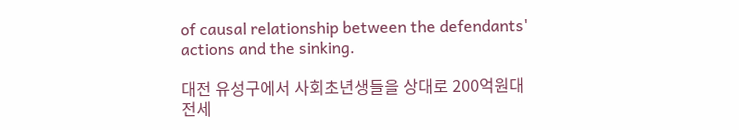of causal relationship between the defendants' actions and the sinking.

대전 유성구에서 사회초년생들을 상대로 200억원대 전세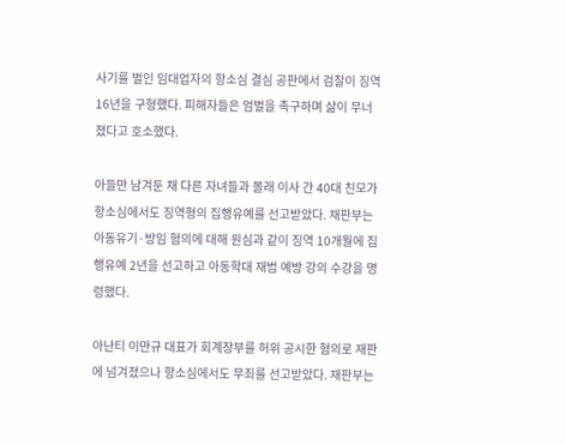사기를 벌인 임대업자의 항소심 결심 공판에서 검찰이 징역 16년을 구형했다. 피해자들은 엄벌을 촉구하며 삶이 무너졌다고 호소했다.

아들만 남겨둔 채 다른 자녀들과 몰래 이사 간 40대 친모가 항소심에서도 징역형의 집행유예를 선고받았다. 재판부는 아동유기·방임 혐의에 대해 원심과 같이 징역 10개월에 집행유예 2년을 선고하고 아동학대 재범 예방 강의 수강을 명령했다.

아난티 이만규 대표가 회계장부를 허위 공시한 혐의로 재판에 넘겨졌으나 항소심에서도 무죄를 선고받았다. 재판부는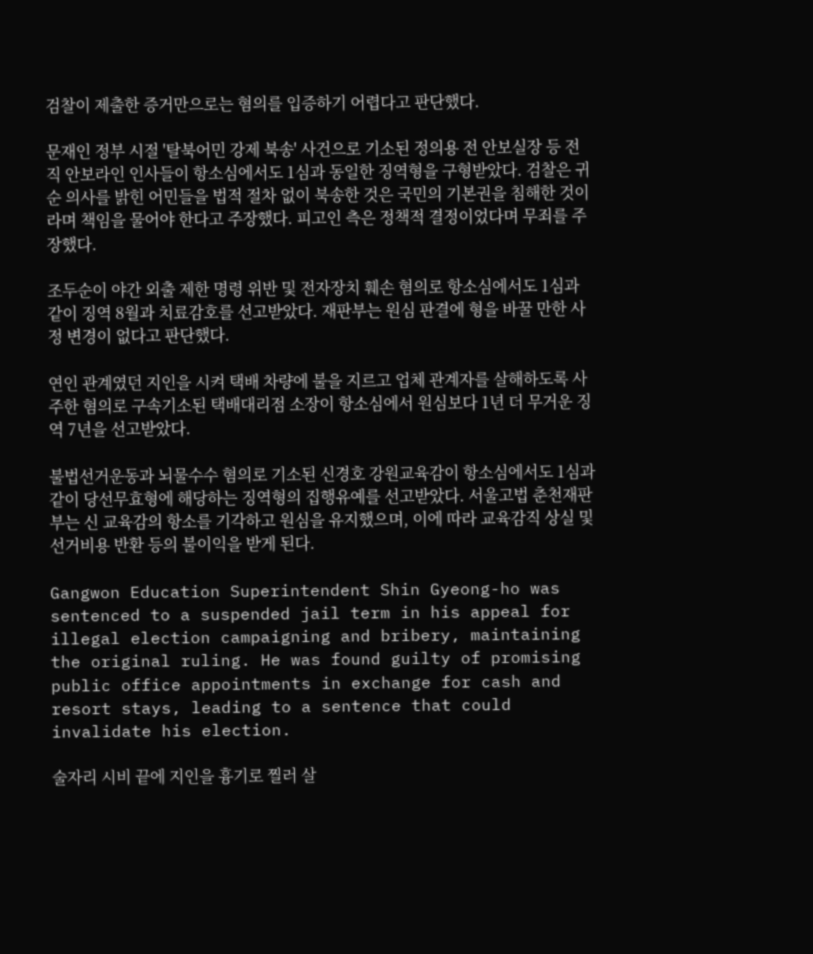검찰이 제출한 증거만으로는 혐의를 입증하기 어렵다고 판단했다.

문재인 정부 시절 '탈북어민 강제 북송' 사건으로 기소된 정의용 전 안보실장 등 전직 안보라인 인사들이 항소심에서도 1심과 동일한 징역형을 구형받았다. 검찰은 귀순 의사를 밝힌 어민들을 법적 절차 없이 북송한 것은 국민의 기본권을 침해한 것이라며 책임을 물어야 한다고 주장했다. 피고인 측은 정책적 결정이었다며 무죄를 주장했다.

조두순이 야간 외출 제한 명령 위반 및 전자장치 훼손 혐의로 항소심에서도 1심과 같이 징역 8월과 치료감호를 선고받았다. 재판부는 원심 판결에 형을 바꿀 만한 사정 변경이 없다고 판단했다.

연인 관계였던 지인을 시켜 택배 차량에 불을 지르고 업체 관계자를 살해하도록 사주한 혐의로 구속기소된 택배대리점 소장이 항소심에서 원심보다 1년 더 무거운 징역 7년을 선고받았다.

불법선거운동과 뇌물수수 혐의로 기소된 신경호 강원교육감이 항소심에서도 1심과 같이 당선무효형에 해당하는 징역형의 집행유예를 선고받았다. 서울고법 춘천재판부는 신 교육감의 항소를 기각하고 원심을 유지했으며, 이에 따라 교육감직 상실 및 선거비용 반환 등의 불이익을 받게 된다.

Gangwon Education Superintendent Shin Gyeong-ho was sentenced to a suspended jail term in his appeal for illegal election campaigning and bribery, maintaining the original ruling. He was found guilty of promising public office appointments in exchange for cash and resort stays, leading to a sentence that could invalidate his election.

술자리 시비 끝에 지인을 흉기로 찔러 살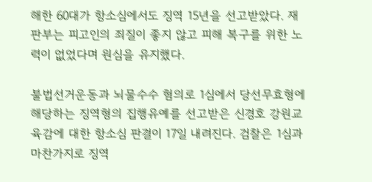해한 60대가 항소심에서도 징역 15년을 선고받았다. 재판부는 피고인의 죄질이 좋지 않고 피해 복구를 위한 노력이 없었다며 원심을 유지했다.

불법선거운동과 뇌물수수 혐의로 1심에서 당선무효형에 해당하는 징역형의 집행유예를 선고받은 신경호 강원교육감에 대한 항소심 판결이 17일 내려진다. 검찰은 1심과 마찬가지로 징역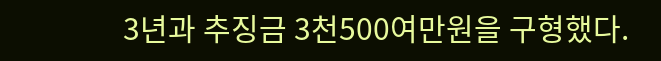3년과 추징금 3천500여만원을 구형했다.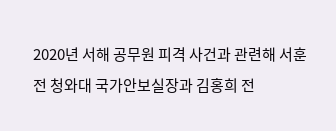2020년 서해 공무원 피격 사건과 관련해 서훈 전 청와대 국가안보실장과 김홍희 전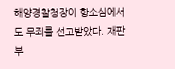해양경찰청장이 항소심에서도 무죄를 선고받았다. 재판부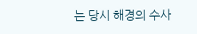는 당시 해경의 수사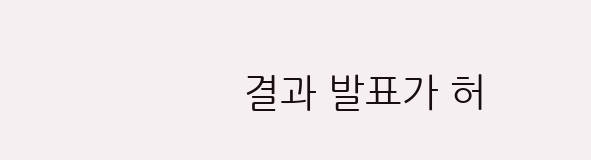결과 발표가 허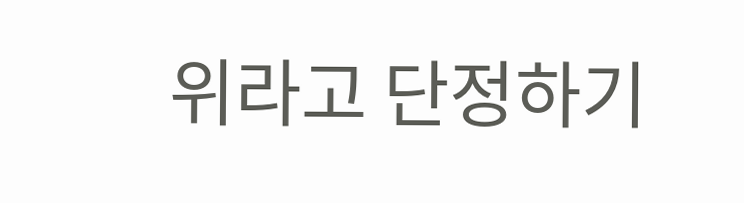위라고 단정하기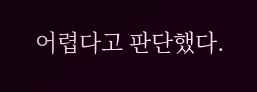어렵다고 판단했다.